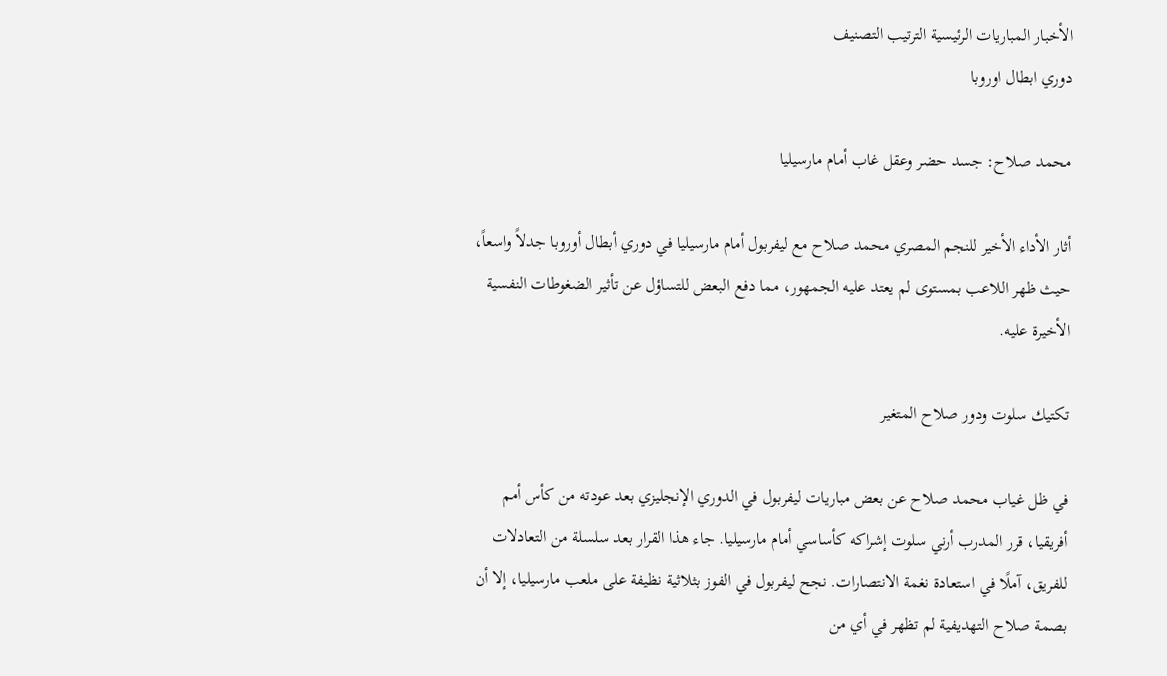الأخبار المباريات الرئيسية الترتيب التصنيف
دوري ابطال اوروبا

محمد صلاح: جسد حضر وعقل غاب أمام مارسيليا

أثار الأداء الأخير للنجم المصري محمد صلاح مع ليفربول أمام مارسيليا في دوري أبطال أوروبا جدلاً واسعاً، حيث ظهر اللاعب بمستوى لم يعتد عليه الجمهور، مما دفع البعض للتساؤل عن تأثير الضغوطات النفسية الأخيرة عليه.

تكتيك سلوت ودور صلاح المتغير

في ظل غياب محمد صلاح عن بعض مباريات ليفربول في الدوري الإنجليزي بعد عودته من كأس أمم أفريقيا، قرر المدرب أرني سلوت إشراكه كأساسي أمام مارسيليا. جاء هذا القرار بعد سلسلة من التعادلات للفريق، آملًا في استعادة نغمة الانتصارات. نجح ليفربول في الفوز بثلاثية نظيفة على ملعب مارسيليا، إلا أن بصمة صلاح التهديفية لم تظهر في أي من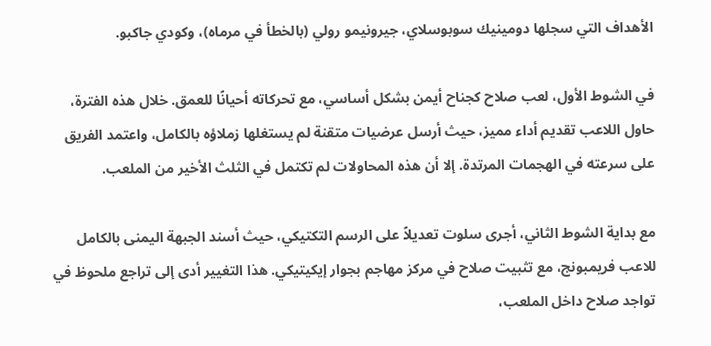الأهداف التي سجلها دومينيك سوبوسلاي، جيرونيمو رولي (بالخطأ في مرماه)، وكودي جاكبو.

في الشوط الأول، لعب صلاح كجناح أيمن بشكل أساسي، مع تحركاته أحيانًا للعمق. خلال هذه الفترة، حاول اللاعب تقديم أداء مميز، حيث أرسل عرضيات متقنة لم يستغلها زملاؤه بالكامل، واعتمد الفريق على سرعته في الهجمات المرتدة. إلا أن هذه المحاولات لم تكتمل في الثلث الأخير من الملعب.

مع بداية الشوط الثاني، أجرى سلوت تعديلاً على الرسم التكتيكي، حيث أسند الجبهة اليمنى بالكامل للاعب فريمبونج، مع تثبيت صلاح في مركز مهاجم بجوار إيكيتيكي. هذا التغيير أدى إلى تراجع ملحوظ في تواجد صلاح داخل الملعب،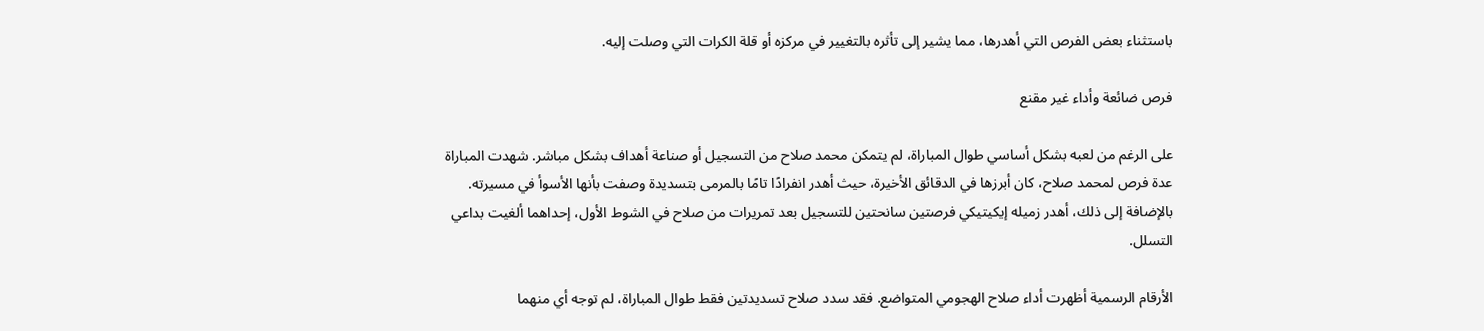باستثناء بعض الفرص التي أهدرها، مما يشير إلى تأثره بالتغيير في مركزه أو قلة الكرات التي وصلت إليه.

فرص ضائعة وأداء غير مقنع

على الرغم من لعبه بشكل أساسي طوال المباراة، لم يتمكن محمد صلاح من التسجيل أو صناعة أهداف بشكل مباشر. شهدت المباراة عدة فرص لمحمد صلاح، كان أبرزها في الدقائق الأخيرة، حيث أهدر انفرادًا تامًا بالمرمى بتسديدة وصفت بأنها الأسوأ في مسيرته. بالإضافة إلى ذلك، أهدر زميله إيكيتيكي فرصتين سانحتين للتسجيل بعد تمريرات من صلاح في الشوط الأول، إحداهما ألغيت بداعي التسلل.

الأرقام الرسمية أظهرت أداء صلاح الهجومي المتواضع. فقد سدد صلاح تسديدتين فقط طوال المباراة، لم توجه أي منهما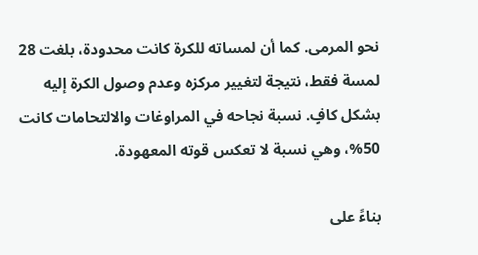نحو المرمى. كما أن لمساته للكرة كانت محدودة، بلغت 28 لمسة فقط، نتيجة لتغيير مركزه وعدم وصول الكرة إليه بشكل كافٍ. نسبة نجاحه في المراوغات والالتحامات كانت 50%، وهي نسبة لا تعكس قوته المعهودة.

بناءً على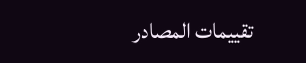تقييمات المصادر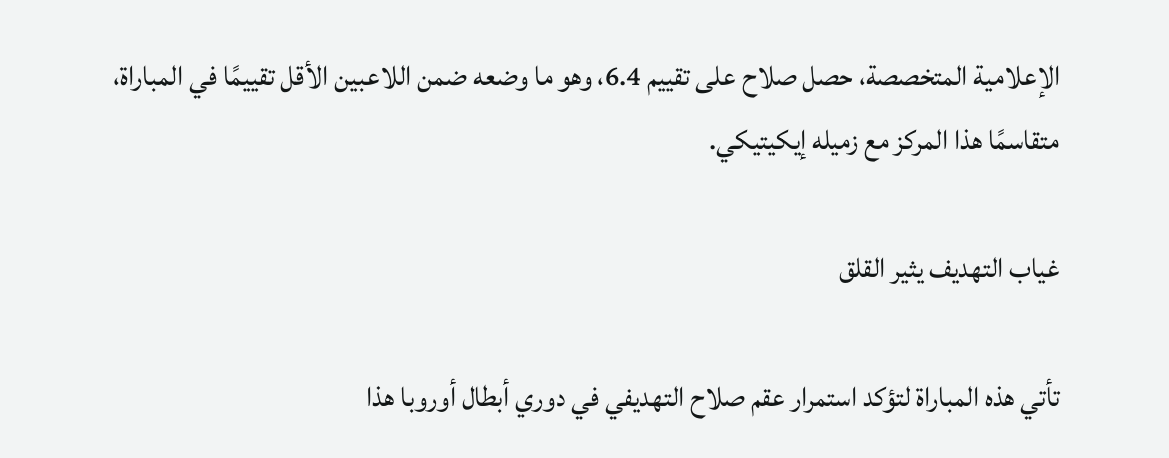الإعلامية المتخصصة، حصل صلاح على تقييم 6.4، وهو ما وضعه ضمن اللاعبين الأقل تقييمًا في المباراة، متقاسمًا هذا المركز مع زميله إيكيتيكي.

غياب التهديف يثير القلق

تأتي هذه المباراة لتؤكد استمرار عقم صلاح التهديفي في دوري أبطال أوروبا هذا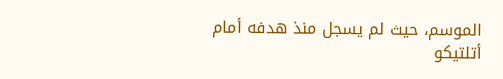الموسم، حيث لم يسجل منذ هدفه أمام أتلتيكو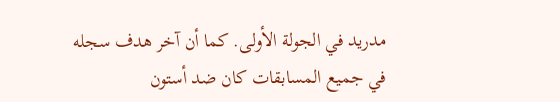مدريد في الجولة الأولى. كما أن آخر هدف سجله في جميع المسابقات كان ضد أستون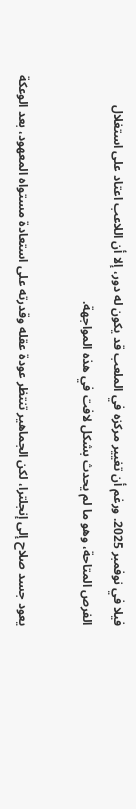فيلا في نوفمبر 2025. ورغم أن تغيير مركزه في الملعب قد يكون له دور، إلا أن اللاعب اعتاد على استغلال الفرص المتاحة، وهو ما لم يحدث بشكل لافت في هذه المواجهة.

يعود جسد صلاح إلى إنجلترا، لكن الجماهير تنتظر عودة عقله وقدرته على استعادة مستواه المعهود، بعد الوعكة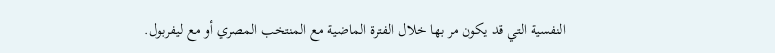النفسية التي قد يكون مر بها خلال الفترة الماضية مع المنتخب المصري أو مع ليفربول.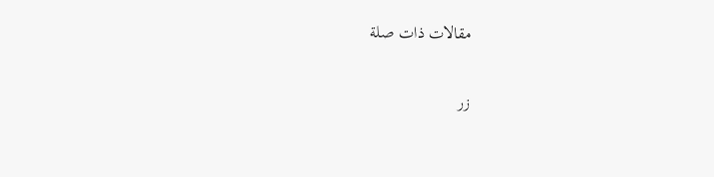مقالات ذات صلة

زر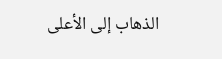الذهاب إلى الأعلى